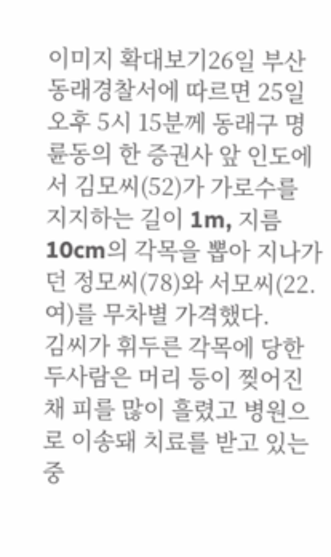이미지 확대보기26일 부산 동래경찰서에 따르면 25일 오후 5시 15분께 동래구 명륜동의 한 증권사 앞 인도에서 김모씨(52)가 가로수를 지지하는 길이 1m, 지름 10cm의 각목을 뽑아 지나가던 정모씨(78)와 서모씨(22.여)를 무차별 가격했다.
김씨가 휘두른 각목에 당한 두사람은 머리 등이 찢어진 채 피를 많이 흘렸고 병원으로 이송돼 치료를 받고 있는 중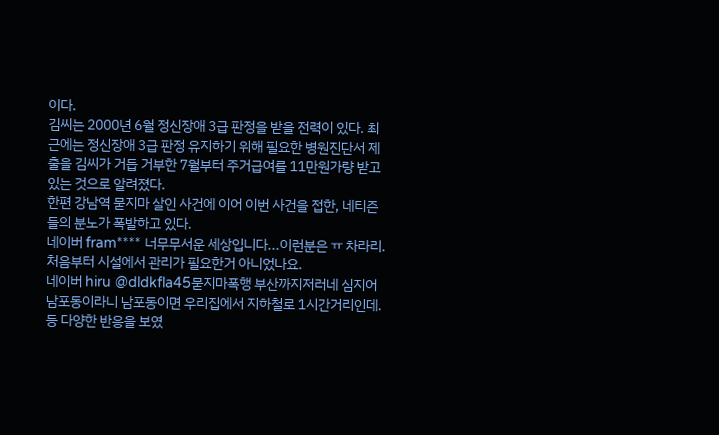이다.
김씨는 2000년 6월 정신장애 3급 판정을 받을 전력이 있다. 최근에는 정신장애 3급 판정 유지하기 위해 필요한 병원진단서 제출을 김씨가 거듭 거부한 7월부터 주거급여를 11만원가량 받고 있는 것으로 알려졌다.
한편 강남역 묻지마 살인 사건에 이어 이번 사건을 접한, 네티즌들의 분노가 폭발하고 있다.
네이버 fram**** 너무무서운 세상입니다...이런분은 ㅠ 차라리. 처음부터 시설에서 관리가 필요한거 아니었나요.
네이버 hiru @dldkfla45묻지마폭행 부산까지저러네 심지어 남포동이라니 남포동이면 우리집에서 지하철로 1시간거리인데.등 다양한 반응을 보였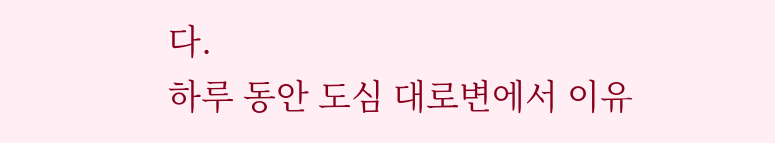다.
하루 동안 도심 대로변에서 이유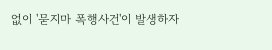없이 '묻지마 폭행사건'이 발생하자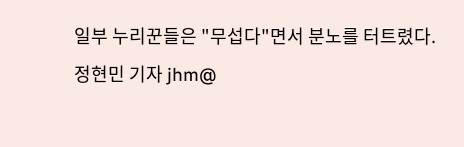일부 누리꾼들은 "무섭다"면서 분노를 터트렸다.
정현민 기자 jhm@